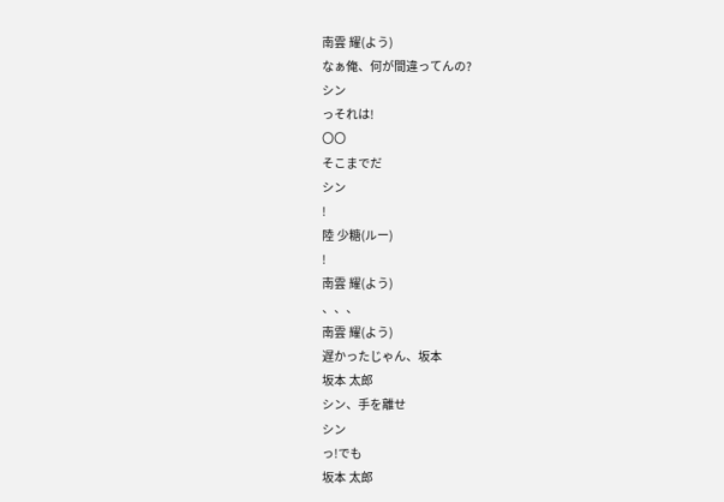南雲 耀(よう)
なぁ俺、何が間違ってんの?
シン
っそれは!
〇〇
そこまでだ
シン
!
陸 少糖(ルー)
!
南雲 耀(よう)
、、、
南雲 耀(よう)
遅かったじゃん、坂本
坂本 太郎
シン、手を離せ
シン
っ!でも
坂本 太郎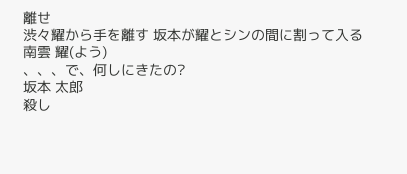離せ
渋々耀から手を離す 坂本が耀とシンの間に割って入る
南雲 耀(よう)
、、、で、何しにきたの?
坂本 太郎
殺し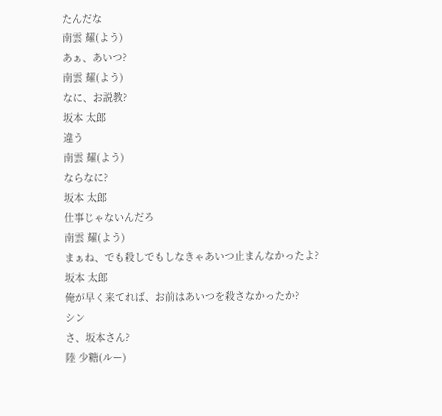たんだな
南雲 耀(よう)
あぁ、あいつ?
南雲 耀(よう)
なに、お説教?
坂本 太郎
違う
南雲 耀(よう)
ならなに?
坂本 太郎
仕事じゃないんだろ
南雲 耀(よう)
まぁね、でも殺しでもしなきゃあいつ止まんなかったよ?
坂本 太郎
俺が早く来てれば、お前はあいつを殺さなかったか?
シン
さ、坂本さん?
陸 少糖(ルー)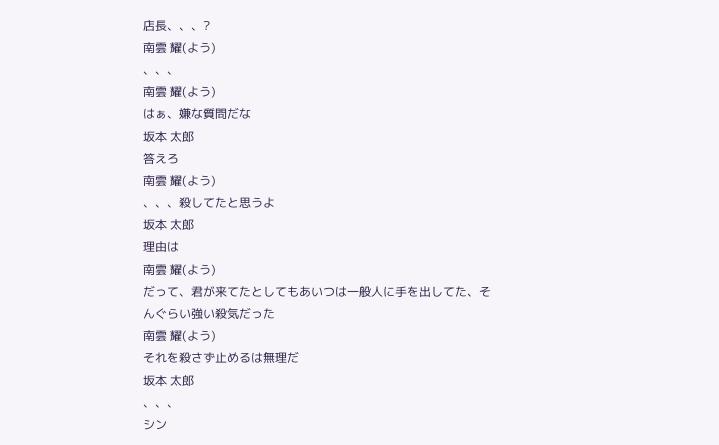店長、、、?
南雲 耀(よう)
、、、
南雲 耀(よう)
はぁ、嫌な質問だな
坂本 太郎
答えろ
南雲 耀(よう)
、、、殺してたと思うよ
坂本 太郎
理由は
南雲 耀(よう)
だって、君が来てたとしてもあいつは一般人に手を出してた、そんぐらい強い殺気だった
南雲 耀(よう)
それを殺さず止めるは無理だ
坂本 太郎
、、、
シン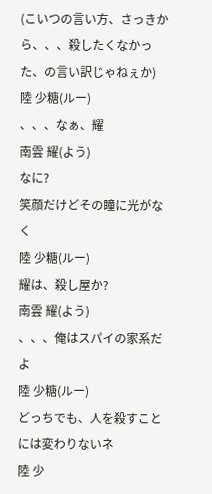(こいつの言い方、さっきから、、、殺したくなかった、の言い訳じゃねぇか)
陸 少糖(ルー)
、、、なぁ、耀
南雲 耀(よう)
なに?
笑顔だけどその瞳に光がなく
陸 少糖(ルー)
耀は、殺し屋か?
南雲 耀(よう)
、、、俺はスパイの家系だよ
陸 少糖(ルー)
どっちでも、人を殺すことには変わりないネ
陸 少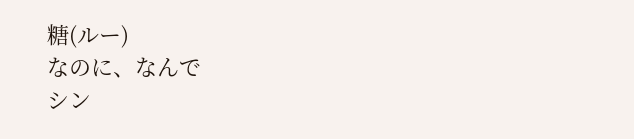糖(ルー)
なのに、なんで
シン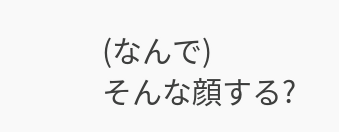(なんで)
そんな顔する?